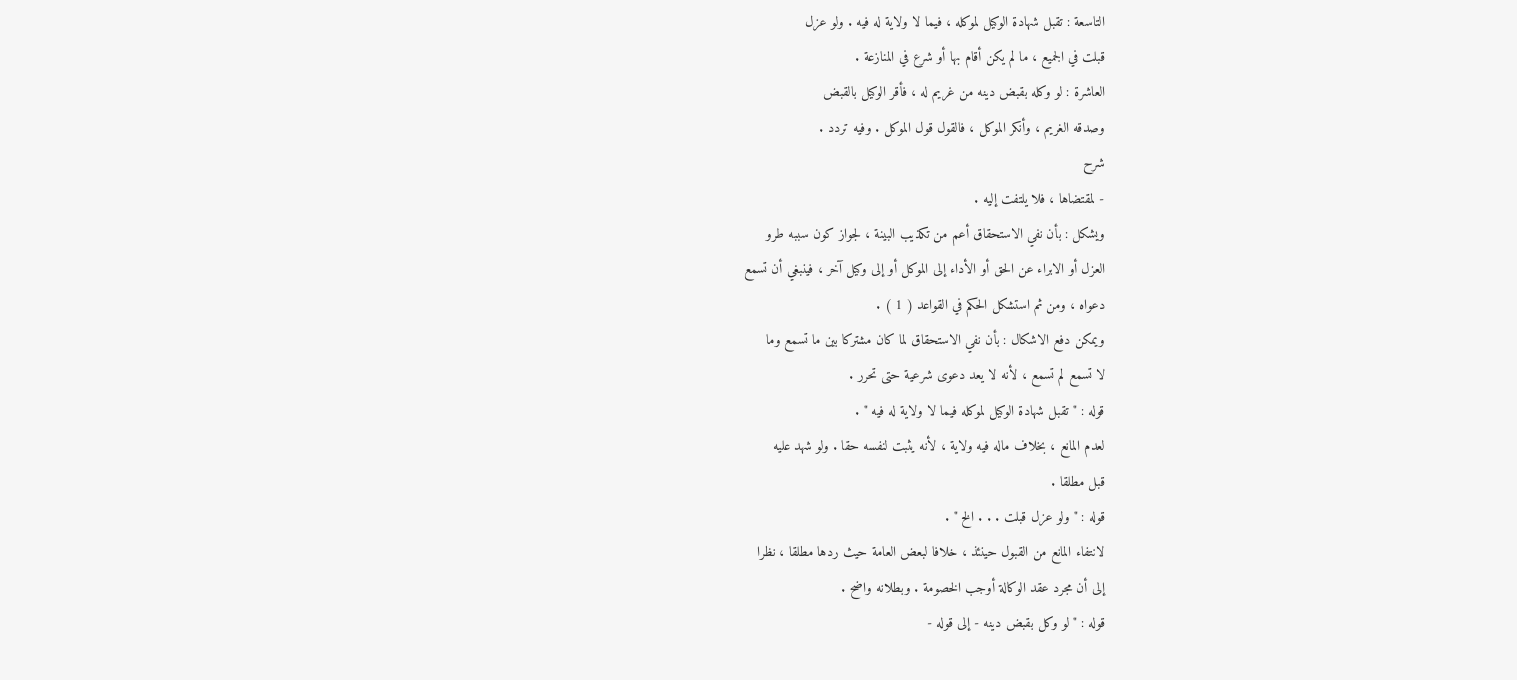التاسعة : تقبل شهادة الوكيل لموكله ، فيما لا ولاية له فيه . ولو عزل
قبلت في الجميع ، ما لم يكن أقام بها أو شرع في المنازعة .
العاشرة : لو وكله بقبض دينه من غريم له ، فأقر الوكيل بالقبض
وصدقه الغريم ، وأنكر الموكل ، فالقول قول الموكل . وفيه تردد .
شرح
- لمقتضاها ، فلا يلتفت إليه .
ويشكل : بأن نفي الاستحقاق أعم من تكذيب البينة ، لجواز كون سببه طرو
العزل أو الابراء عن الحق أو الأداء إلى الموكل أو إلى وكيل آخر ، فينبغي أن تسمع
دعواه ، ومن ثم استشكل الحكم في القواعد ( 1 ) .
ويمكن دفع الاشكال : بأن نفي الاستحقاق لما كان مشتركا بين ما تسمع وما
لا تسمع لم تسمع ، لأنه لا يعد دعوى شرعية حتى تحرر .
قوله : " تقبل شهادة الوكيل لموكله فيما لا ولاية له فيه " .
لعدم المانع ، بخلاف ماله فيه ولاية ، لأنه يثبت لنفسه حقا . ولو شهد عليه
قبل مطلقا .
قوله : " ولو عزل قبلت . . . الخ " .
لانتفاء المانع من القبول حينئذ ، خلافا لبعض العامة حيث ردها مطلقا ، نظرا
إلى أن مجرد عقد الوكالة أوجب الخصومة . وبطلانه واضح .
قوله : " لو وكل بقبض دينه - إلى قوله -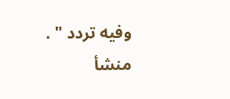وفيه تردد " .
منشأ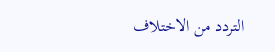التردد من الاختلاف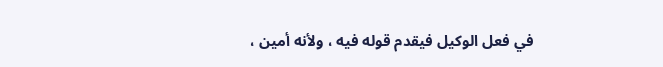في فعل الوكيل فيقدم قوله فيه ، ولأنه أمين ،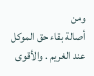ومن
أصالة بقاء حق الموكل عند الغريم . والأقوى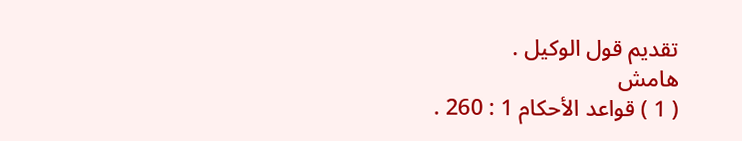تقديم قول الوكيل .
هامش
( 1 ) قواعد الأحكام 1 : 260 .